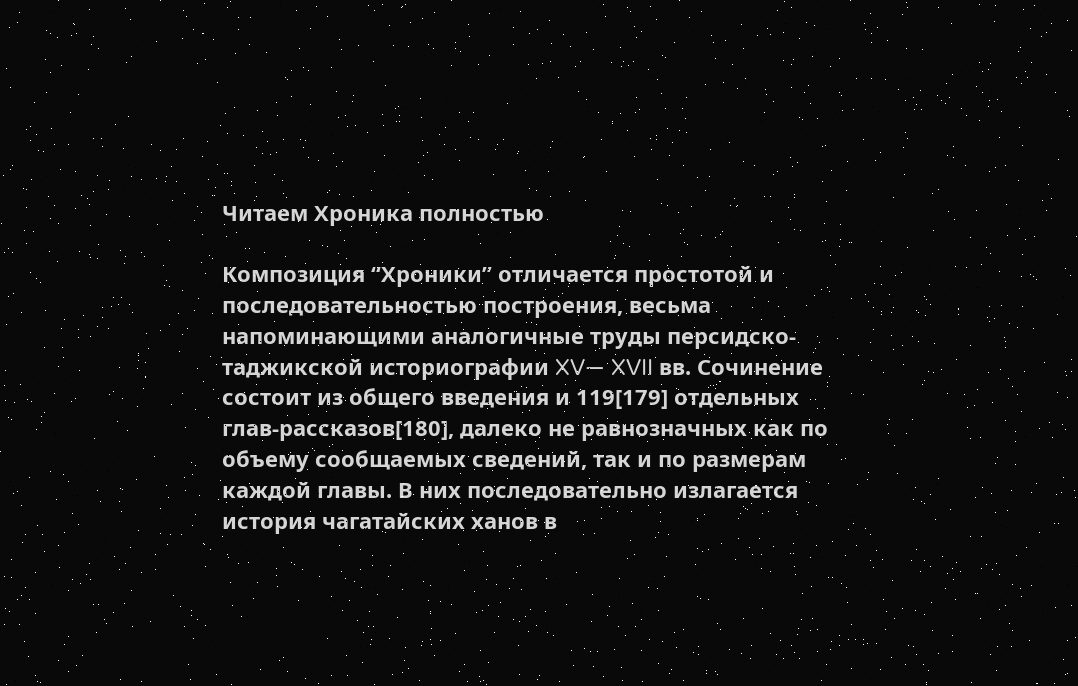Читаем Хроника полностью

Композиция “Хроники” отличается простотой и последовательностью построения, весьма напоминающими аналогичные труды персидско-таджикской историографии XV— XVII вв. Сочинение состоит из общего введения и 119[179] отдельных глав-рассказов[180], далеко не равнозначных как по объему сообщаемых сведений, так и по размерам каждой главы. В них последовательно излагается история чагатайских ханов в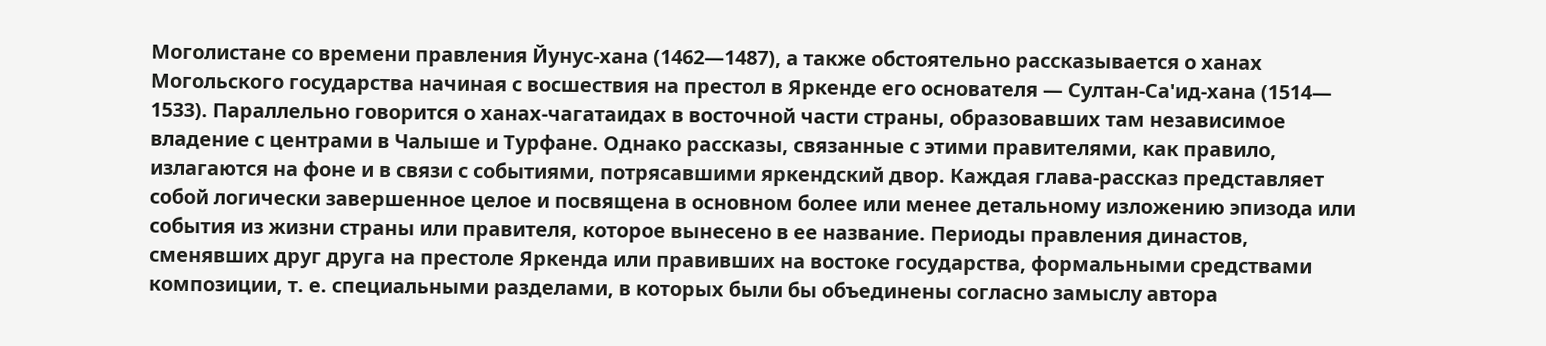Моголистане со времени правления Йунус-хана (1462—1487), а также обстоятельно рассказывается о ханах Могольского государства начиная с восшествия на престол в Яркенде его основателя — Султан-Са'ид-хана (1514— 1533). Параллельно говорится о ханах-чагатаидах в восточной части страны, образовавших там независимое владение с центрами в Чалыше и Турфане. Однако рассказы, связанные с этими правителями, как правило, излагаются на фоне и в связи с событиями, потрясавшими яркендский двор. Каждая глава-рассказ представляет собой логически завершенное целое и посвящена в основном более или менее детальному изложению эпизода или события из жизни страны или правителя, которое вынесено в ее название. Периоды правления династов, сменявших друг друга на престоле Яркенда или правивших на востоке государства, формальными средствами композиции, т. е. специальными разделами, в которых были бы объединены согласно замыслу автора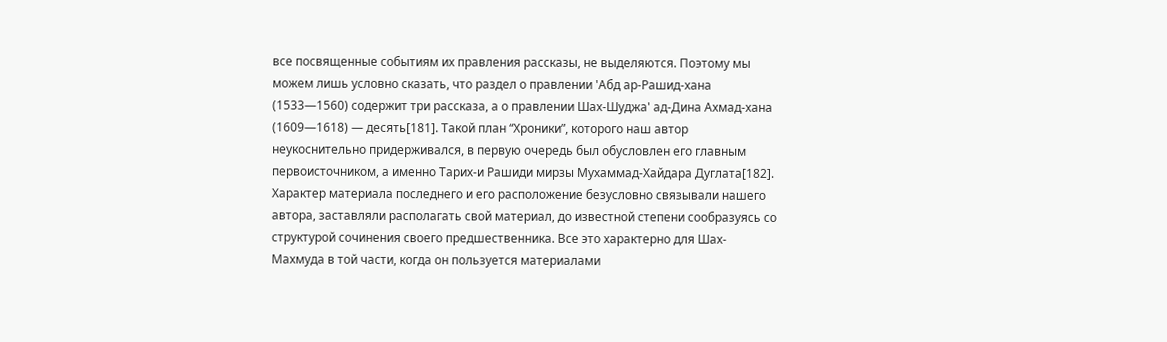все посвященные событиям их правления рассказы, не выделяются. Поэтому мы можем лишь условно сказать, что раздел о правлении 'Абд ар-Рашид-хана (1533—1560) содержит три рассказа, а о правлении Шах-Шуджа' ад-Дина Ахмад-хана (1609—1618) — десять[181]. Такой план “Хроники”, которого наш автор неукоснительно придерживался, в первую очередь был обусловлен его главным первоисточником, а именно Тарих-и Рашиди мирзы Мухаммад-Хайдара Дуглата[182]. Характер материала последнего и его расположение безусловно связывали нашего автора, заставляли располагать свой материал, до известной степени сообразуясь со структурой сочинения своего предшественника. Все это характерно для Шах-Махмуда в той части, когда он пользуется материалами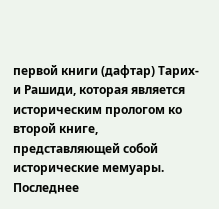первой книги (дафтар) Тарих-и Рашиди, которая является историческим прологом ко второй книге, представляющей собой исторические мемуары. Последнее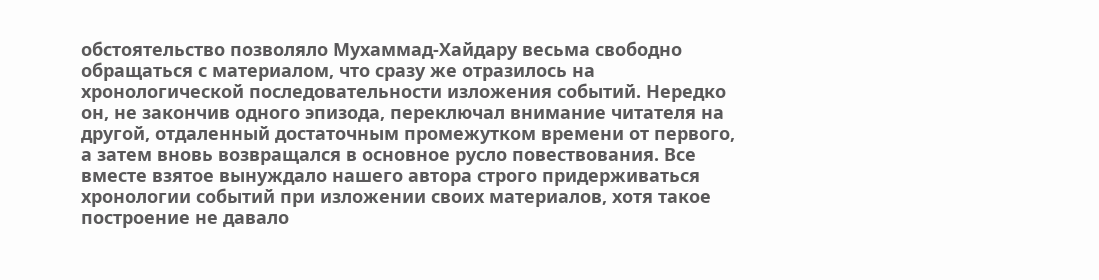обстоятельство позволяло Мухаммад-Хайдару весьма свободно обращаться с материалом, что сразу же отразилось на хронологической последовательности изложения событий. Нередко он, не закончив одного эпизода, переключал внимание читателя на другой, отдаленный достаточным промежутком времени от первого, а затем вновь возвращался в основное русло повествования. Все вместе взятое вынуждало нашего автора строго придерживаться хронологии событий при изложении своих материалов, хотя такое построение не давало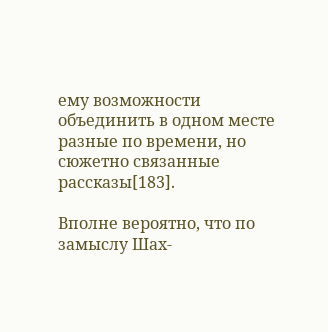ему возможности объединить в одном месте разные по времени, но сюжетно связанные рассказы[183].

Вполне вероятно, что по замыслу Шах-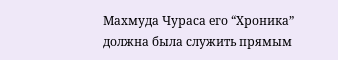Махмуда Чураса его “Хроника” должна была служить прямым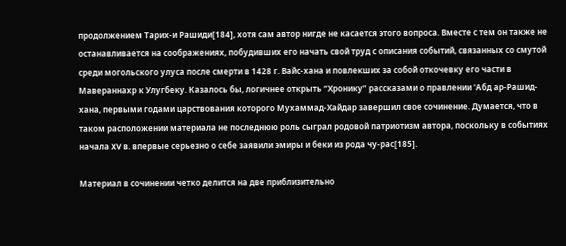продолжением Тарих-и Рашиди[184], хотя сам автор нигде не касается этого вопроса. Вместе с тем он также не останавливается на соображениях, побудивших его начать свой труд с описания событий, связанных со смутой среди могольского улуса после смерти в 1428 г. Вайс-хана и повлекших за собой откочевку его части в Мавераннахр к Улугбеку. Казалось бы, логичнее открыть “Хронику” рассказами о правлении 'Абд ар-Рашид-хана, первыми годами царствования которого Мухаммад-Хайдар завершил свое сочинение. Думается, что в таком расположении материала не последнюю роль сыграл родовой патриотизм автора, поскольку в событиях начала XV в. впервые серьезно о себе заявили эмиры и беки из рода чу-рас[185].

Материал в сочинении четко делится на две приблизительно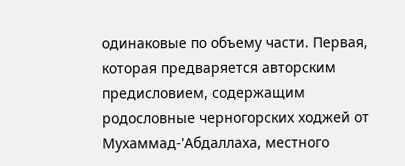одинаковые по объему части. Первая, которая предваряется авторским предисловием, содержащим родословные черногорских ходжей от Мухаммад-'Абдаллаха, местного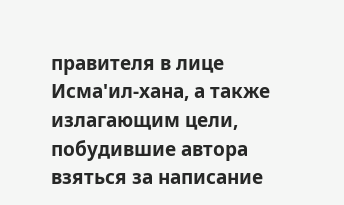правителя в лице Исма'ил-хана, а также излагающим цели, побудившие автора взяться за написание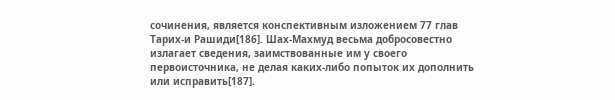сочинения, является конспективным изложением 77 глав Тарих-и Рашиди[186]. Шах-Махмуд весьма добросовестно излагает сведения, заимствованные им у своего первоисточника, не делая каких-либо попыток их дополнить или исправить[187].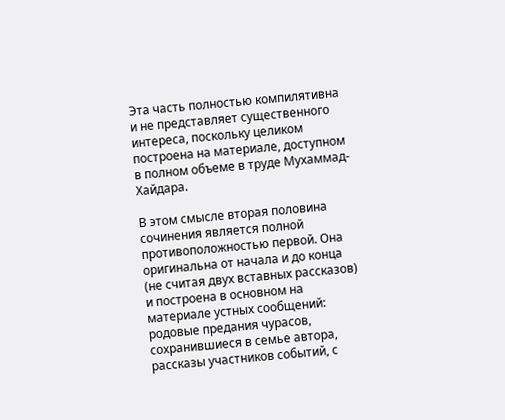Эта часть полностью компилятивна и не представляет существенного интереса, поскольку целиком построена на материале, доступном в полном объеме в труде Мухаммад-Хайдара.

В этом смысле вторая половина сочинения является полной противоположностью первой. Она оригинальна от начала и до конца (не считая двух вставных рассказов) и построена в основном на материале устных сообщений: родовые предания чурасов, сохранившиеся в семье автора, рассказы участников событий, с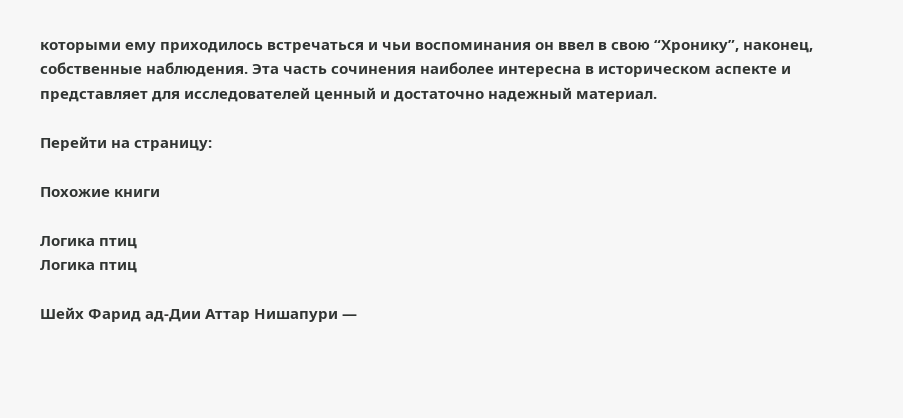которыми ему приходилось встречаться и чьи воспоминания он ввел в свою “Хронику”, наконец, собственные наблюдения. Эта часть сочинения наиболее интересна в историческом аспекте и представляет для исследователей ценный и достаточно надежный материал.

Перейти на страницу:

Похожие книги

Логика птиц
Логика птиц

Шейх Фарид ад-Дии Аттар Нишапури —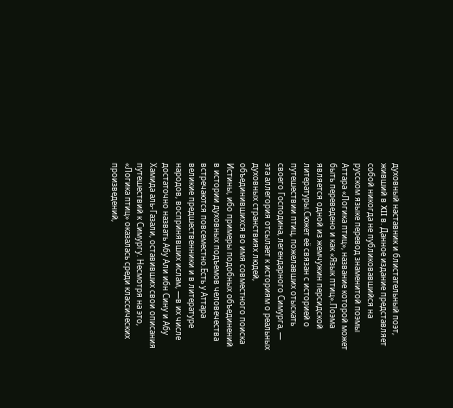духовный наставник и блистательный поэт, живший в XII в. Данное издание представляет собой никогда не публиковавшийся на русском языке перевод знаменитой поэмы Аттара «Логика птиц», название которой может быть переведено и как «Язык птиц».Поэма является одной из жемчужин персидской литературы.Сюжет её связан с историей о путешествии птиц, пожелавших отыскать своего Господина, легендарного Симурга, — эта аллегория отсылает к историям о реальных духовных странствиях людей, объединившихся во имя совместного поиска Истины, ибо примеры подобных объединений в истории духовных подъемов человечества встречаются повсеместно.Есть у Аттара великие предшественники и в литературе народов, воспринявших ислам, —в их числе достаточно назвать Абу Али ибн Сину и Абу Хамида аль-Газали, оставивших свои описания путешествий к Симургу. Несмотря на это, «Логика птиц» оказалась среди классических произведений,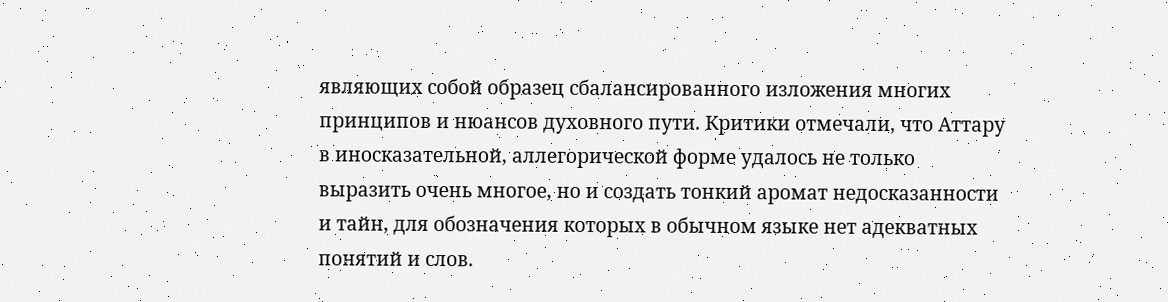являющих собой образец сбалансированного изложения многих принципов и нюансов духовного пути. Критики отмечали, что Аттару в иносказательной, аллегорической форме удалось не только выразить очень многое, но и создать тонкий аромат недосказанности и тайн, для обозначения которых в обычном языке нет адекватных понятий и слов.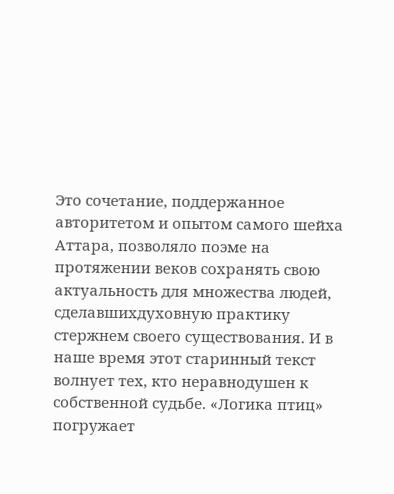Это сочетание, поддержанное авторитетом и опытом самого шейха Аттара, позволяло поэме на протяжении веков сохранять свою актуальность для множества людей, сделавшихдуховную практику стержнем своего существования. И в наше время этот старинный текст волнует тех, кто неравнодушен к собственной судьбе. «Логика птиц» погружает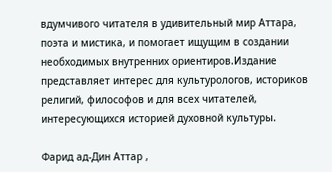вдумчивого читателя в удивительный мир Аттара, поэта и мистика, и помогает ищущим в создании необходимых внутренних ориентиров.Издание представляет интерес для культурологов, историков религий, философов и для всех читателей, интересующихся историей духовной культуры.

Фарид ад-Дин Аттар ,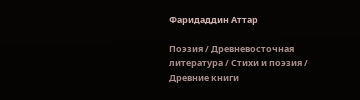Фаридаддин Аттар

Поэзия / Древневосточная литература / Стихи и поэзия / Древние книги